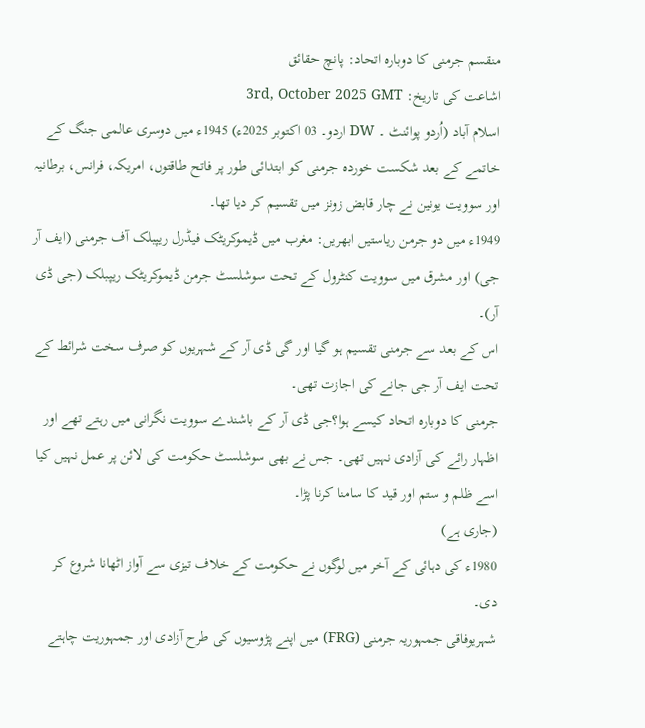منقسم جرمنی کا دوبارہ اتحاد: پانچ حقائق
اشاعت کی تاریخ: 3rd, October 2025 GMT
اسلام آباد (اُردو پوائنٹ ۔ DW اردو۔ 03 اکتوبر 2025ء) 1945ء میں دوسری عالمی جنگ کے خاتمے کے بعد شکست خوردہ جرمنی کو ابتدائی طور پر فاتح طاقتوں، امریکہ، فرانس، برطانیہ اور سوویت یونین نے چار قابض زونز میں تقسیم کر دیا تھا۔
1949ء میں دو جرمن ریاستیں ابھریں: مغرب میں ڈیموکریٹک فیڈرل ریپبلک آف جرمنی (ایف آر جی) اور مشرق میں سوویت کنٹرول کے تحت سوشلسٹ جرمن ڈیموکریٹک ریپبلک (جی ڈی آر)۔
اس کے بعد سے جرمنی تقسیم ہو گیا اور گی ڈی آر کے شہریوں کو صرف سخت شرائط کے تحت ایف آر جی جانے کی اجازت تھی۔
جرمنی کا دوبارہ اتحاد کیسے ہوا؟جی ڈی آر کے باشندے سوویت نگرانی میں رہتے تھے اور اظہار رائے کی آزادی نہیں تھی۔ جس نے بھی سوشلسٹ حکومت کی لائن پر عمل نہیں کیا اسے ظلم و ستم اور قید کا سامنا کرنا پڑا۔
(جاری ہے)
1980ء کی دہائی کے آخر میں لوگوں نے حکومت کے خلاف تیزی سے آواز اٹھانا شروع کر دی۔
شہریوفاقی جمہوریہ جرمنی (FRG) میں اپنے پڑوسیوں کی طرح آزادی اور جمہوریت چاہتے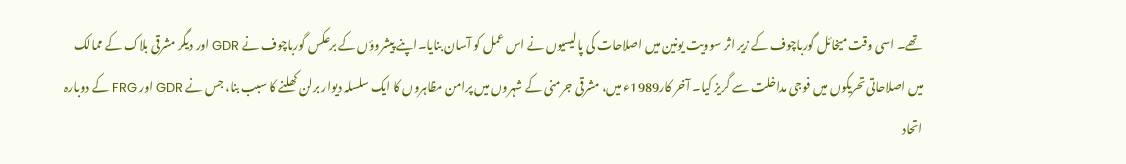تھے۔ اسی وقت میخائل گورباچوف کے زیر اثر سوویت یونین میں اصلاحات کی پالیسیوں نے اس عمل کو آسان بنایا۔اپنے پیشروؤں کے برعکس گورباچوف نے GDR اور دیگر مشرقی بلاک کے ممالک میں اصلاحاتی تحریکوں میں فوجی مداخلت سے گریز کیا۔ آخر کار1989ء میں، مشرقی جرمنی کے شہروں میں پرامن مظاہروں کا ایک سلسلہ دیوار برلن کھلنے کا سبب بنا، جس نے GDR اور FRG کے دوبارہ اتحاد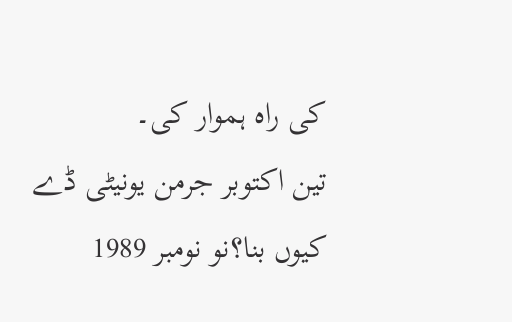کی راہ ہموار کی۔
تین اکتوبر جرمن یونیٹی ڈے کیوں بنا؟نو نومبر 1989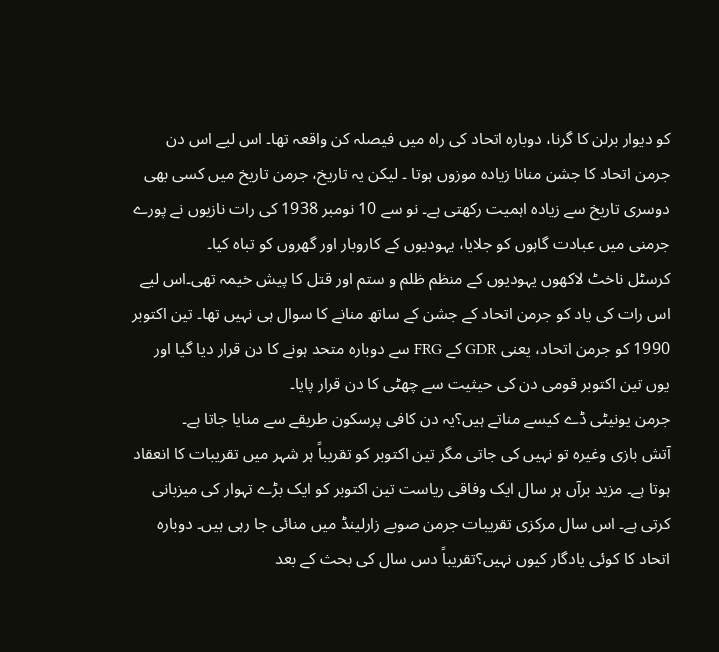کو دیوار برلن کا گرنا، دوبارہ اتحاد کی راہ میں فیصلہ کن واقعہ تھا۔ اس لیے اس دن جرمن اتحاد کا جشن منانا زیادہ موزوں ہوتا ۔ لیکن یہ تاریخ، جرمن تاریخ میں کسی بھی دوسری تاریخ سے زیادہ اہمیت رکھتی ہے۔ نو سے 10 نومبر 1938 کی رات نازیوں نے پورے جرمنی میں عبادت گاہوں کو جلایا، یہودیوں کے کاروبار اور گھروں کو تباہ کیا۔
کرسٹل ناخٹ لاکھوں یہودیوں کے منظم ظلم و ستم اور قتل کا پیش خیمہ تھی۔اس لیے اس رات کی یاد کو جرمن اتحاد کے جشن کے ساتھ منانے کا سوال ہی نہیں تھا۔ تین اکتوبر 1990 کو جرمن اتحاد، یعنی GDR کے FRG سے دوبارہ متحد ہونے کا دن قرار دیا گیا اور یوں تین اکتوبر قومی دن کی حیثیت سے چھٹی کا دن قرار پایا۔
جرمن یونیٹی ڈے کیسے مناتے ہیں؟یہ دن کافی پرسکون طریقے سے منایا جاتا ہے۔
آتش بازی وغیرہ تو نہیں کی جاتی مگر تین اکتوبر کو تقریباً ہر شہر میں تقریبات کا انعقاد ہوتا ہے۔ مزید برآں ہر سال ایک وفاقی ریاست تین اکتوبر کو ایک بڑے تہوار کی میزبانی کرتی ہے۔ اس سال مرکزی تقریبات جرمن صوبے زارلینڈ میں منائی جا رہی ہیں۔ دوبارہ اتحاد کا کوئی یادگار کیوں نہیں؟تقریباً دس سال کی بحث کے بعد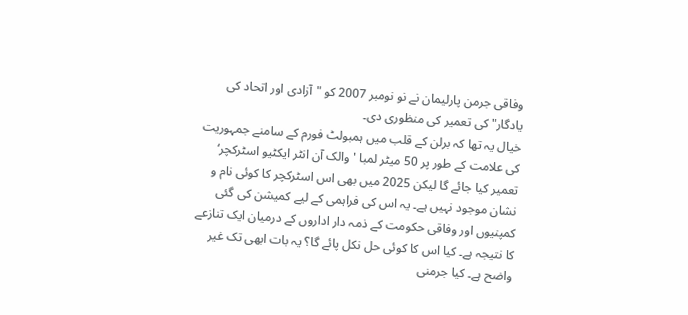وفاقی جرمن پارلیمان نے نو نومبر 2007 کو "آزادی اور اتحاد کی یادگار" کی تعمیر کی منظوری دی۔
خیال یہ تھا کہ برلن کے قلب میں ہمبولٹ فورم کے سامنے جمہوریت کی علامت کے طور پر 50 میٹر لمبا 'والک آن انٹر ایکٹیو اسٹرکچر‘ تعمیر کیا جائے گا لیکن 2025 میں بھی اس اسٹرکچر کا کوئی نام و نشان موجود نہیں ہے۔ یہ اس کی فراہمی کے لیے کمیشن کی گئی کمپنیوں اور وفاقی حکومت کے ذمہ دار اداروں کے درمیان ایک تنازعے کا نتیجہ ہے۔ کیا اس کا کوئی حل نکل پائے گا؟ یہ بات ابھی تک غیر واضح ہے۔ کیا جرمنی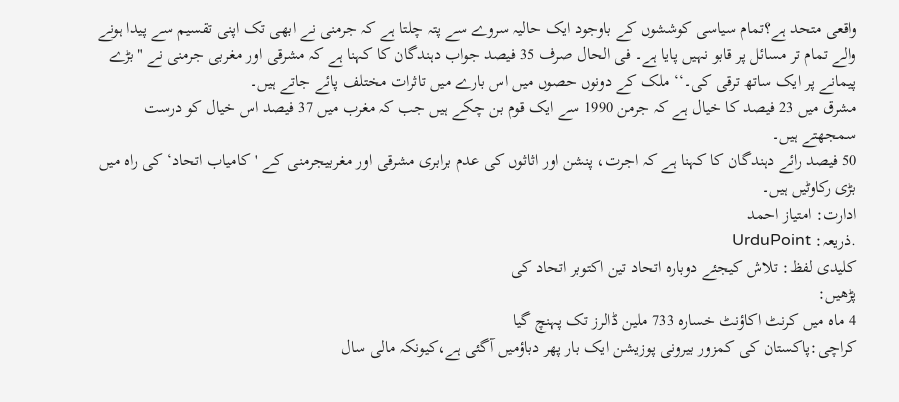واقعی متحد ہے؟تمام سیاسی کوششوں کے باوجود ایک حالیہ سروے سے پتہ چلتا ہے کہ جرمنی نے ابھی تک اپنی تقسیم سے پیدا ہونے والے تمام تر مسائل پر قابو نہیں پایا ہے۔ فی الحال صرف 35 فیصد جواب دہندگان کا کہنا ہے کہ مشرقی اور مغربی جرمنی نے "بڑے پیمانے پر ایک ساتھ ترقی کی۔‘‘ ملک کے دونوں حصوں میں اس بارے میں تاثرات مختلف پائے جاتے ہیں۔
مشرق میں 23 فیصد کا خیال ہے کہ جرمن 1990 سے ایک قوم بن چکے ہیں جب کہ مغرب میں 37 فیصد اس خیال کو درست سمجھتے ہیں۔
50 فیصد رائے دہندگان کا کہنا ہے کہ اجرت، پنشن اور اثاثوں کی عدم برابری مشرقی اور مغربیجرمنی کے 'کامیاب اتحاد‘ کی راہ میں بڑی رکاوٹیں ہیں۔
ادارت: امتیاز احمد
.ذریعہ: UrduPoint
کلیدی لفظ: تلاش کیجئے دوبارہ اتحاد تین اکتوبر اتحاد کی
پڑھیں:
4 ماہ میں کرنٹ اکاؤنٹ خسارہ 733 ملین ڈالرز تک پہنچ گیا
کراچی:پاکستان کی کمزور بیرونی پوزیشن ایک بار پھر دباؤمیں آگئی ہے،کیونکہ مالی سال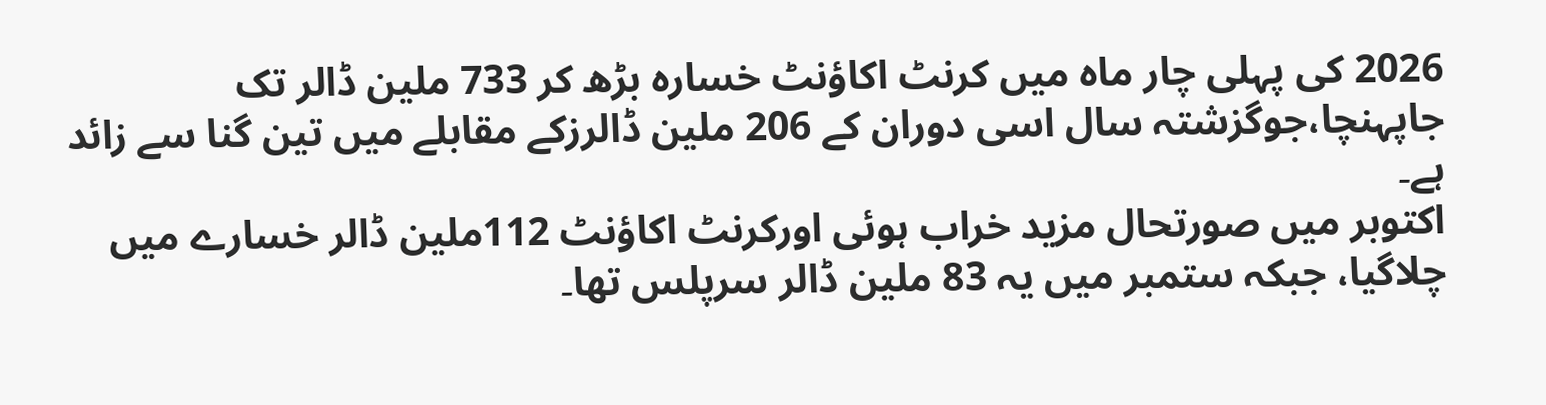2026 کی پہلی چار ماہ میں کرنٹ اکاؤنٹ خسارہ بڑھ کر 733 ملین ڈالر تک جاپہنچا،جوگزشتہ سال اسی دوران کے 206 ملین ڈالرزکے مقابلے میں تین گنا سے زائد ہے۔
اکتوبر میں صورتحال مزید خراب ہوئی اورکرنٹ اکاؤنٹ 112ملین ڈالر خسارے میں چلاگیا، جبکہ ستمبر میں یہ 83 ملین ڈالر سرپلس تھا۔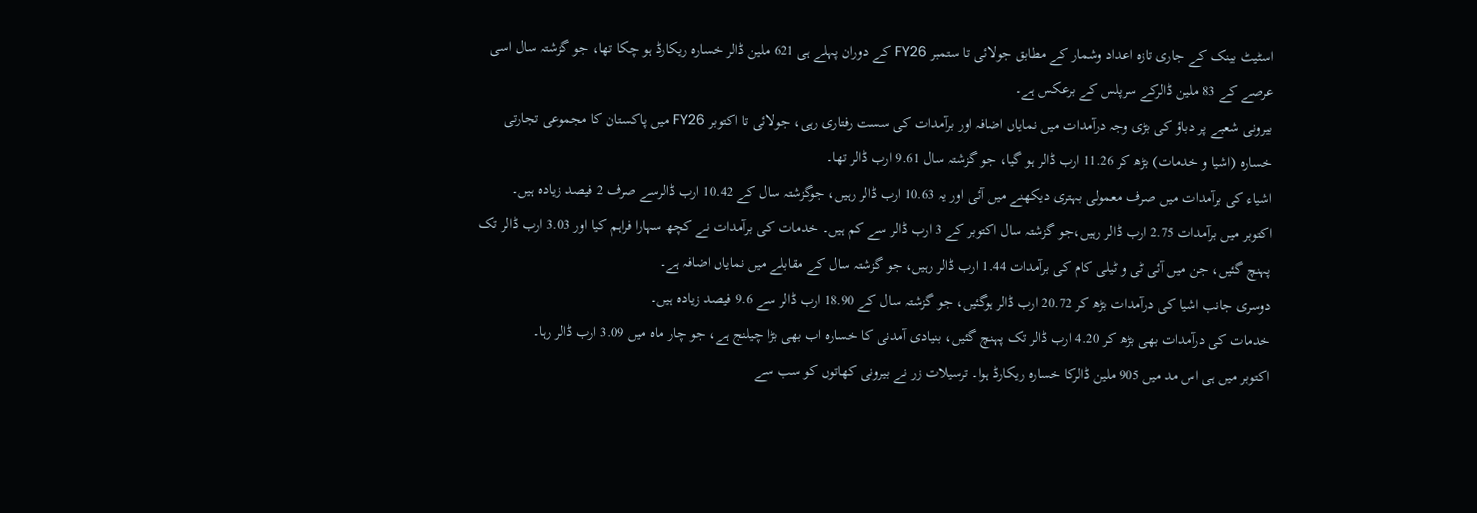اسٹیٹ بینک کے جاری تازہ اعداد وشمار کے مطابق جولائی تا ستمبر FY26 کے دوران پہلے ہی 621 ملین ڈالر خسارہ ریکارڈ ہو چکا تھا، جو گزشتہ سال اسی عرصے کے 83 ملین ڈالرکے سرپلس کے برعکس ہے۔
بیرونی شعبے پر دباؤ کی بڑی وجہ درآمدات میں نمایاں اضافہ اور برآمدات کی سست رفتاری رہی، جولائی تا اکتوبر FY26 میں پاکستان کا مجموعی تجارتی خسارہ (اشیا و خدمات) بڑھ کر 11.26 ارب ڈالر ہو گیا، جو گزشتہ سال 9.61 ارب ڈالر تھا۔
اشیاء کی برآمدات میں صرف معمولی بہتری دیکھنے میں آئی اور یہ 10.63 ارب ڈالر رہیں، جوگزشتہ سال کے 10.42 ارب ڈالرسے صرف 2 فیصد زیادہ ہیں۔
اکتوبر میں برآمدات 2.75 ارب ڈالر رہیں،جو گزشتہ سال اکتوبر کے 3 ارب ڈالر سے کم ہیں۔ خدمات کی برآمدات نے کچھ سہارا فراہم کیا اور 3.03 ارب ڈالر تک پہنچ گئیں، جن میں آئی ٹی و ٹیلی کام کی برآمدات 1.44 ارب ڈالر رہیں، جو گزشتہ سال کے مقابلے میں نمایاں اضافہ ہے۔
دوسری جانب اشیا کی درآمدات بڑھ کر 20.72 ارب ڈالر ہوگئیں، جو گزشتہ سال کے 18.90 ارب ڈالر سے 9.6 فیصد زیادہ ہیں۔
خدمات کی درآمدات بھی بڑھ کر 4.20 ارب ڈالر تک پہنچ گئیں، بنیادی آمدنی کا خسارہ اب بھی بڑا چیلنج ہے، جو چار ماہ میں 3.09 ارب ڈالر رہا۔
اکتوبر میں ہی اس مد میں 905 ملین ڈالرکا خسارہ ریکارڈ ہوا۔ ترسیلات زر نے بیرونی کھاتوں کو سب سے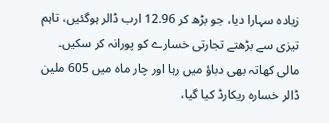زیادہ سہارا دیا، جو بڑھ کر 12.96 ارب ڈالر ہوگئیں، تاہم تیزی سے بڑھتے تجارتی خسارے کو پورانہ کر سکیں۔
مالی کھاتہ بھی دباؤ میں رہا اور چار ماہ میں 605 ملین ڈالر خسارہ ریکارڈ کیا گیا،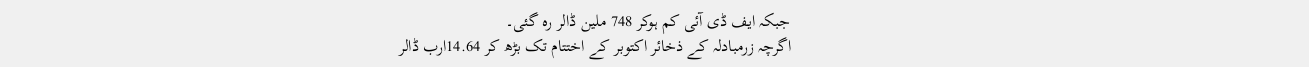جبکہ ایف ڈی آئی کم ہوکر 748 ملین ڈالر رہ گئی۔
اگرچہ زرمبادلہ کے ذخائر اکتوبر کے اختتام تک بڑھ کر 14.64ارب ڈالر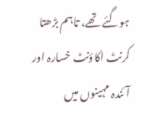ہوگئے تھے، تاہم بڑھتا کرنٹ اکاؤنٹ خسارہ اور آئندہ مہینوں میں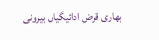بھاری قرض ادائیگیاں بیرونی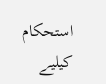استحکام کیلیے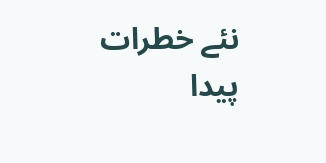نئے خطرات پیدا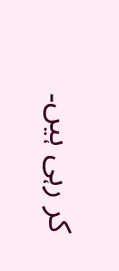کر رہی ہیں۔